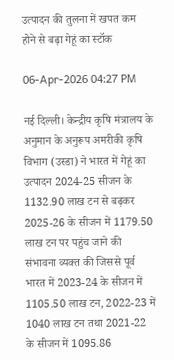उत्पादन की तुलना में खपत कम होने से बढ़ा गेहूं का स्टॉक

06-Apr-2026 04:27 PM

नई दिल्ली। केन्द्रीय कृषि मंत्रालय के अनुमान के अनुरूप अमरीकी कृषि विभाग (उस्डा) ने भारत में गेहूं का उत्पादन 2024-25 सीजन के 1132.90 लाख टन से बढ़कर 2025-26 के सीजन में 1179.50 लाख टन पर पहुंच जाने की संभावना व्यक्त की जिससे पूर्व भारत में 2023-24 के सीजन में 1105.50 लाख टन, 2022-23 में 1040 लाख टन तथा 2021-22 के सीजन में 1095.86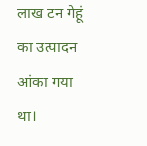लाख टन गेहूं का उत्पादन आंका गया था।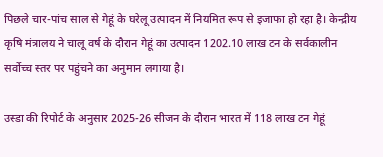पिछले चार-पांच साल से गेहूं के घरेलू उत्पादन में नियमित रूप से इजाफा हो रहा है। केन्द्रीय कृषि मंत्रालय ने चालू वर्ष के दौरान गेहूं का उत्पादन 1202.10 लाख टन के सर्वकालीन सर्वोच्च स्तर पर पहुंचने का अनुमान लगाया है।

उस्डा की रिपोर्ट के अनुसार 2025-26 सीजन के दौरान भारत में 118 लाख टन गेहूं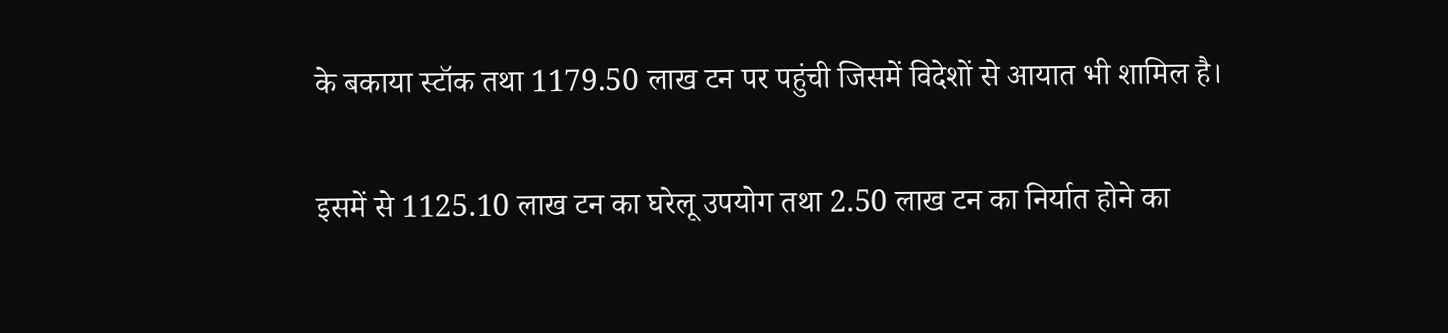के बकाया स्टॉक तथा 1179.50 लाख टन पर पहुंची जिसमें विदेशों से आयात भी शामिल है।

इसमें से 1125.10 लाख टन का घरेलू उपयोग तथा 2.50 लाख टन का निर्यात होने का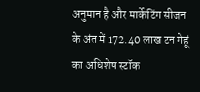अनुमान है और मार्केटिंग सीजन के अंत में 172.40 लाख टन गेहूं का अधिशेष स्टॉक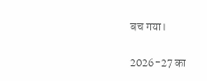बच गया।

2026-27 का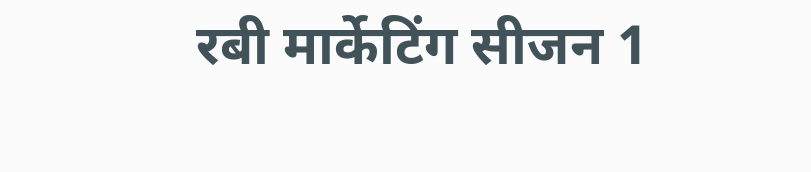रबी मार्केटिंग सीजन 1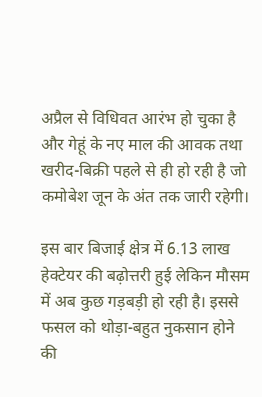अप्रैल से विधिवत आरंभ हो चुका है और गेहूं के नए माल की आवक तथा खरीद-बिक्री पहले से ही हो रही है जो कमोबेश जून के अंत तक जारी रहेगी।

इस बार बिजाई क्षेत्र में 6.13 लाख हेक्टेयर की बढ़ोत्तरी हुई लेकिन मौसम में अब कुछ गड़बड़ी हो रही है। इससे फसल को थोड़ा-बहुत नुकसान होने की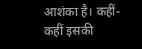आशंका है। कहीं-कहीं इसकी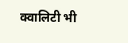क्वालिटी भी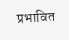प्रभावित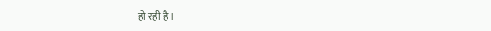हो रही है।